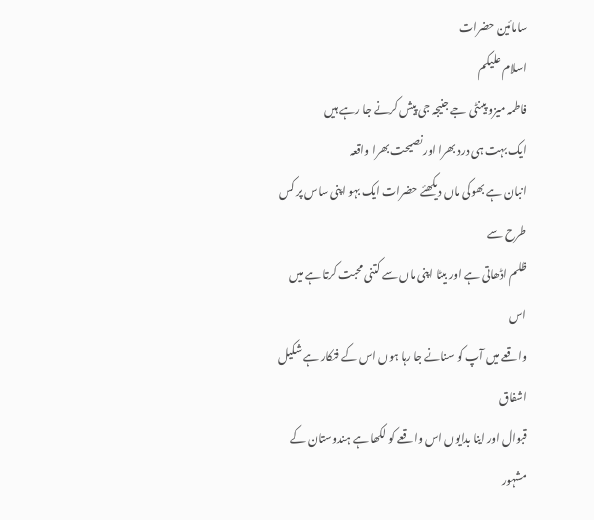سامائین حضرات
اسلام علیکم
فاطمہ میزو پینٹی جے جنیجہ جی پیش کرنے جا رہے ہیں
ایک بہت ہی درد بھرا اور نصیحت بھرا واقعہ
انبان ہے بھوکی ماں دیکھئے حضرات ایک بہو اپنی ساس پر کس طرح سے
ظلم اڈھاتی ہے اور بیٹا اپنی ماں سے کتنی محبت کرتا ہے میں اس
واقعے میں آپ کو سنانے جا رہا ہوں اس کے فنکار ہے شکیل اشفاق
قبوال اور اینا بدایوں اس واقعے کو لکھا ہے ہندوستان کے مشہور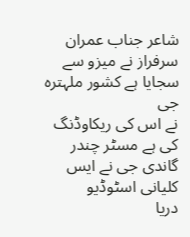شاعر جناب عمران سرفراز نے میزو سے سجایا ہے کشور ملہترہ جی
نے اس کی ریکاوڈنگ کی ہے مسٹر چندر گاندی جی نے ایس کلیانی اسٹوڈیو
دریا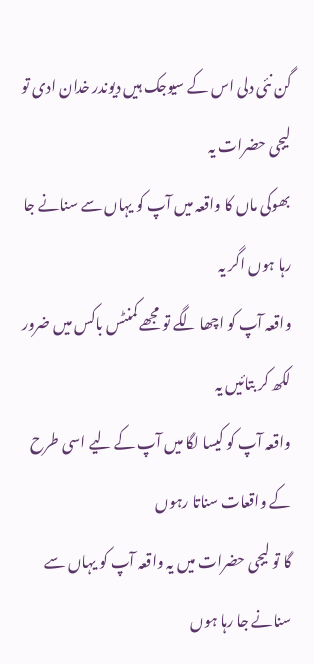گن نئی دلی اس کے سیوجک ہیں دیوندر خدان ادی تو لیجی حضرات یہ
بھوکی ماں کا واقعہ میں آپ کو یہاں سے سنانے جا رہا ہوں اگر یہ
واقعہ آپ کو اچھا لگے تو مجھے کمنٹس باکس میں ضرور لکھ کر بتائیں یہ
واقعہ آپ کو کیسا لگا میں آپ کے لیے اسی طرح کے واقعات سناتا رہوں
گا تو لیجی حضرات میں یہ واقعہ آپ کو یہاں سے سنانے جا رہا ہوں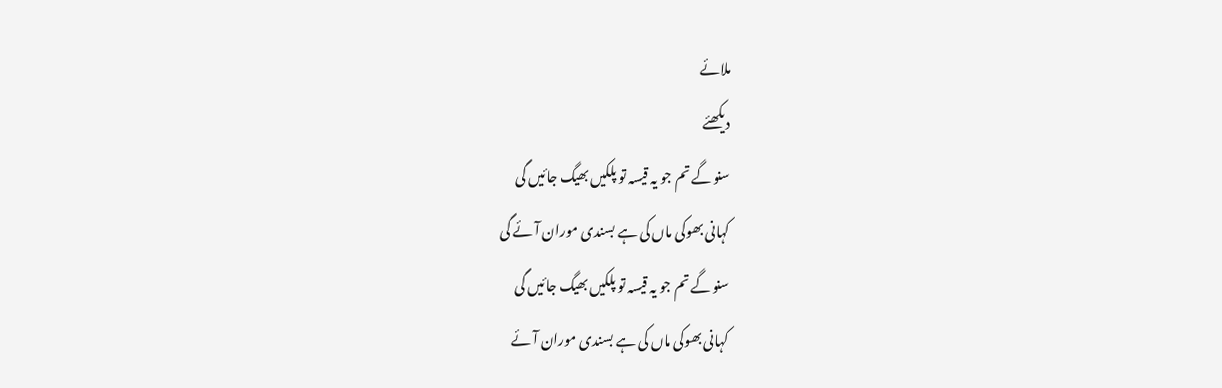ملائے
دیکھئے
سنو گے تم جو یہ قیسہ تو پلکیں بھیگ جائیں گی
کہانی بھوکی ماں کی ہے بسندی موران آئے گی
سنو گے تم جو یہ قیسہ تو پلکیں بھیگ جائیں گی
کہانی بھوکی ماں کی ہے بسندی موران آئے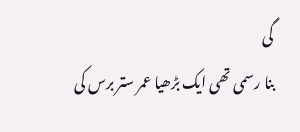گی
بنا رسمی تھی ایک بڑھیا عمر ستر برس کی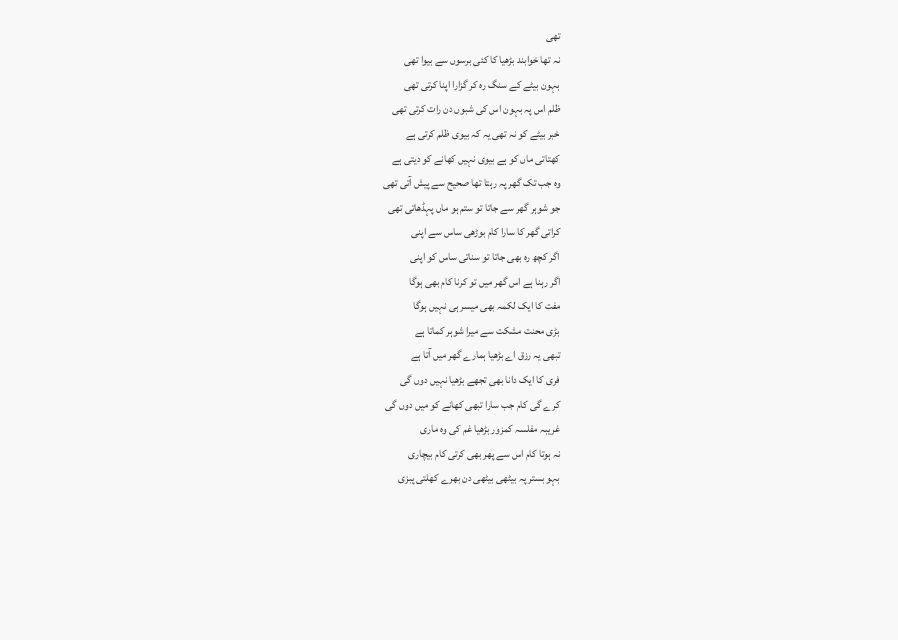تھی
نہ تھا خوابند بڑھیا کا کئی برسوں سے بیوا تھی
بہون بیٹے کے سنگ رہ کر گزارا اپنا کرتی تھی
ظلم اس پہ بہون اس کی شبوں دن رات کرتی تھی
خبر بیٹے کو نہ تھی یہ کہ بیوی ظلم کرتی ہے
کھتاتی ماں کو ہے بیوی نہیں کھانے کو دیتی ہے
وہ جب تک گھر پہ رہتا تھا صحیح سے پیش آتی تھی
جو شوہر گھر سے جاتا تو ستم ہو ماں پہڈھاتی تھی
کراتی گھر کا سارا کام بوڑھی ساس سے اپنی
اگر کچھ رہ بھی جاتا تو سناتی ساس کو اپنی
اگر رہنا ہے اس گھر میں تو کرنا کام بھی ہوگا
مفت کا ایک لکمہ بھی میسر ہی نہیں ہوگا
بڑی محنت مشکت سے میرا شوہر کماتا ہے
تبھی یہ رزق اے بڑھیا ہمارے گھر میں آتا ہے
فری کا ایک دانا بھی تجھے بڑھیا نہیں دوں گی
کرے گی کام جب سارا تبھی کھانے کو میں دوں گی
غریبہ مفلسہ کمزور بڑھیا غم کی وہ ماری
نہ ہوتا کام اس سے پھر بھی کرتی کام بیچاری
بہو بستر پہ بیٹھی بیٹھی دن بھرے کھلتی پبزی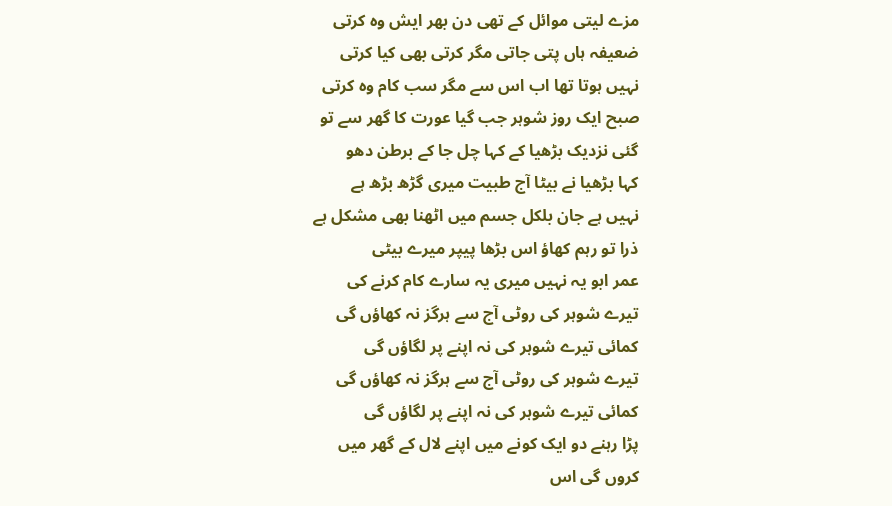مزے لیتی موائل کے تھی دن بھر ایش وہ کرتی
ضعیفہ ہاں پتی جاتی مگر کرتی بھی کیا کرتی
نہیں ہوتا تھا اب اس سے مگر سب کام وہ کرتی
صبح ایک روز شوہر جب گیا عورت کا گھر سے تو
گئی نزدیک بڑھیا کے کہا چل جا کے برطن دھو
کہا بڑھیا نے بیٹا آج طبیت میری گڑھ بڑھ ہے
نہیں ہے جان بلکل جسم میں اٹھنا بھی مشکل ہے
ذرا تو رہم کھاؤ اس بڑھا پیپر میرے بیٹی
عمر ابو یہ نہیں میری یہ سارے کام کرنے کی
تیرے شوہر کی روٹی آج سے ہرگز نہ کھاؤں گی
کمائی تیرے شوہر کی نہ اپنے پر لگاؤں گی
تیرے شوہر کی روٹی آج سے ہرگز نہ کھاؤں گی
کمائی تیرے شوہر کی نہ اپنے پر لگاؤں گی
پڑا رہنے دو ایک کونے میں اپنے لال کے گھر میں
کروں گی اس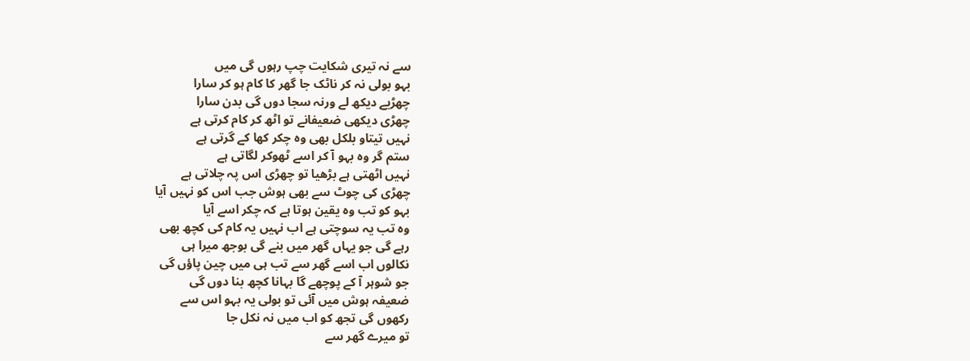سے نہ تیری شکایت چپ رہوں گی میں
بہو بولی نہ کر ناٹک جا گھر کا کام ہو کر سارا
چھڑیے دیکھ لے ورنہ سجا دوں گی بدن سارا
چھڑی دیکھی ضعیفانے تو اٹھ کر کام کرتی ہے
نہیں تیتاو بلکل بھی وہ چکر کھا کے گرتی ہے
ستم گر وہ بہو آ کر اسے ٹھوکر لگاتی ہے
نہیں اٹھتی ہے بڑھیا تو چھڑی اس پہ چلاتی ہے
چھڑی کی چوٹ سے بھی ہوش جب اس کو نہیں آیا
بہو کو تب وہ یقین ہوتا ہے کہ چکر اسے آیا
وہ تب یہ سوچتی ہے اب نہیں یہ کام کی کچھ بھی
رہے گی جو یہاں گھر میں بنے گی بوجھ میرا ہی
نکالوں اب اسے گھر سے تب ہی میں چین پاؤں گی
جو شوہر آ کے پوچھے گا بہانا کچھ بنا دوں گی
ضعیفہ ہوش میں آئی تو بولی یہ بہو اس سے
رکھوں گی تجھ کو اب میں نہ نکل جا
تو میرے گھر سے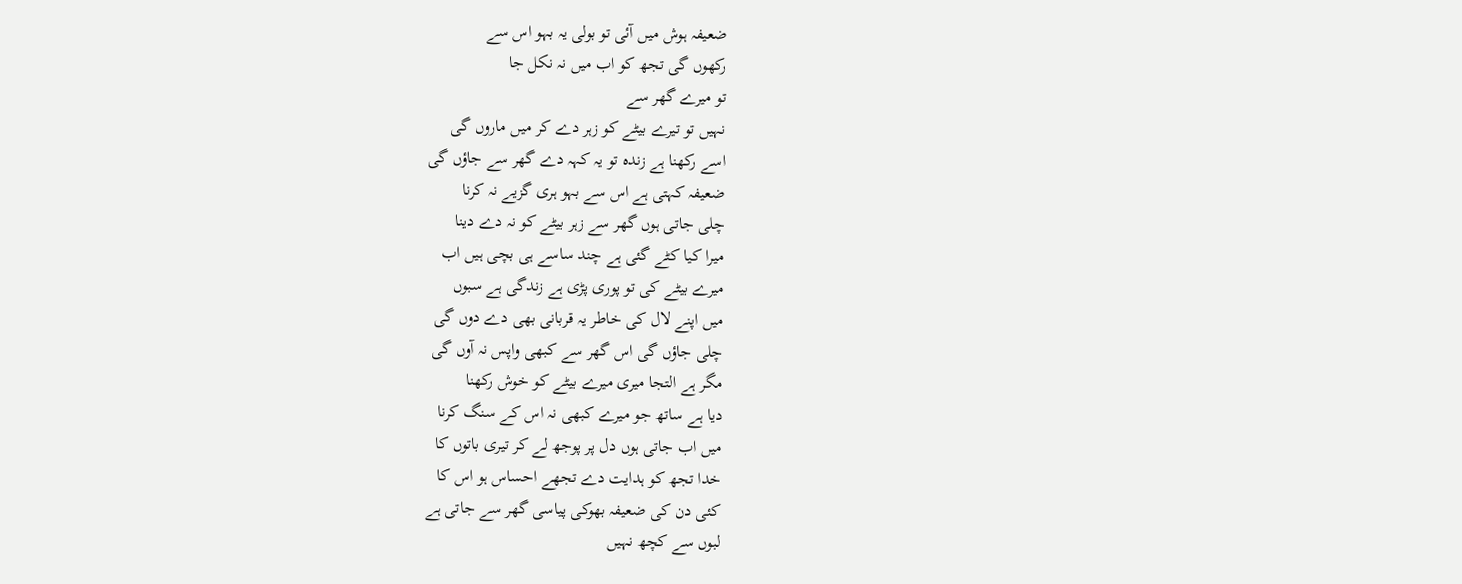ضعیفہ ہوش میں آئی تو بولی یہ بہو اس سے
رکھوں گی تجھ کو اب میں نہ نکل جا
تو میرے گھر سے
نہیں تو تیرے بیٹے کو زہر دے کر میں ماروں گی
اسے رکھنا ہے زندہ تو یہ کہہ دے گھر سے جاؤں گی
ضعیفہ کہتی ہے اس سے بہو ہری گزیے نہ کرنا
چلی جاتی ہوں گھر سے زہر بیٹے کو نہ دے دینا
میرا کیا کٹے گئی ہے چند ساسے ہی بچی ہیں اب
میرے بیٹے کی تو پوری پڑی ہے زندگی ہے سبوں
میں اپنے لال کی خاطر یہ قربانی بھی دے دوں گی
چلی جاؤں گی اس گھر سے کبھی واپس نہ آوں گی
مگر ہے التجا میری میرے بیٹے کو خوش رکھنا
دیا ہے ساتھ جو میرے کبھی نہ اس کے سنگ کرنا
میں اب جاتی ہوں دل پر پوجھ لے کر تیری باتوں کا
خدا تجھ کو ہدایت دے تجھے احساس ہو اس کا
کئی دن کی ضعیفہ بھوکی پیاسی گھر سے جاتی ہے
لبوں سے کچھ نہیں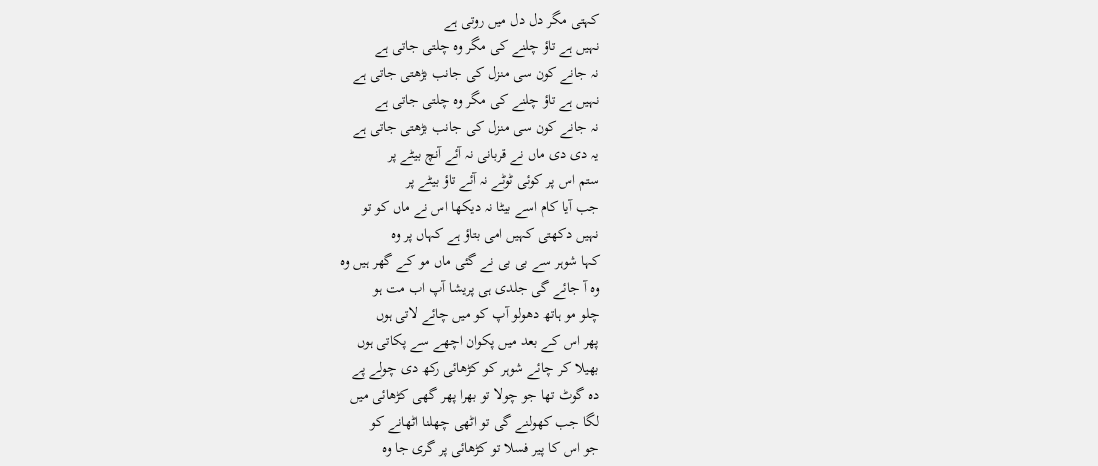کہتی مگر دل دل میں روتی ہے
نہیں ہے تاؤ چلنے کی مگر وہ چلتی جاتی ہے
نہ جانے کون سی منزل کی جانب بڑھتی جاتی ہے
نہیں ہے تاؤ چلنے کی مگر وہ چلتی جاتی ہے
نہ جانے کون سی منزل کی جانب بڑھتی جاتی ہے
یہ دی دی ماں نے قربانی نہ آئے آنچ بیٹے پر
ستم اس پر کوئی ٹوٹے نہ آئے تاؤ بیٹے پر
جب آیا کام اسے بیٹا نہ دیکھا اس نے ماں کو تو
نہیں دکھتی کہیں امی بتاؤ ہے کہاں پر وہ
کہا شوہر سے بی بی نے گئی ماں مو کے گھر ہیں وہ
وہ آ جائے گی جلدی ہی پریشا آپ اب مت ہو
چلو مو ہاتھ دھولو آپ کو میں چائے لاتی ہوں
پھر اس کے بعد میں پکوان اچھے سے پکاتی ہوں
بھیلا کر چائے شوہر کو کڑھائی رکھ دی چولے پے
دہ گوٹ تھا جو چولا تو بھرا پھر گھی کڑھائی میں
لگا جب کھولنے گی تو اٹھی چھلنا اٹھانے کو
جو اس کا پیر فسلا تو کڑھائی پر گری جا وہ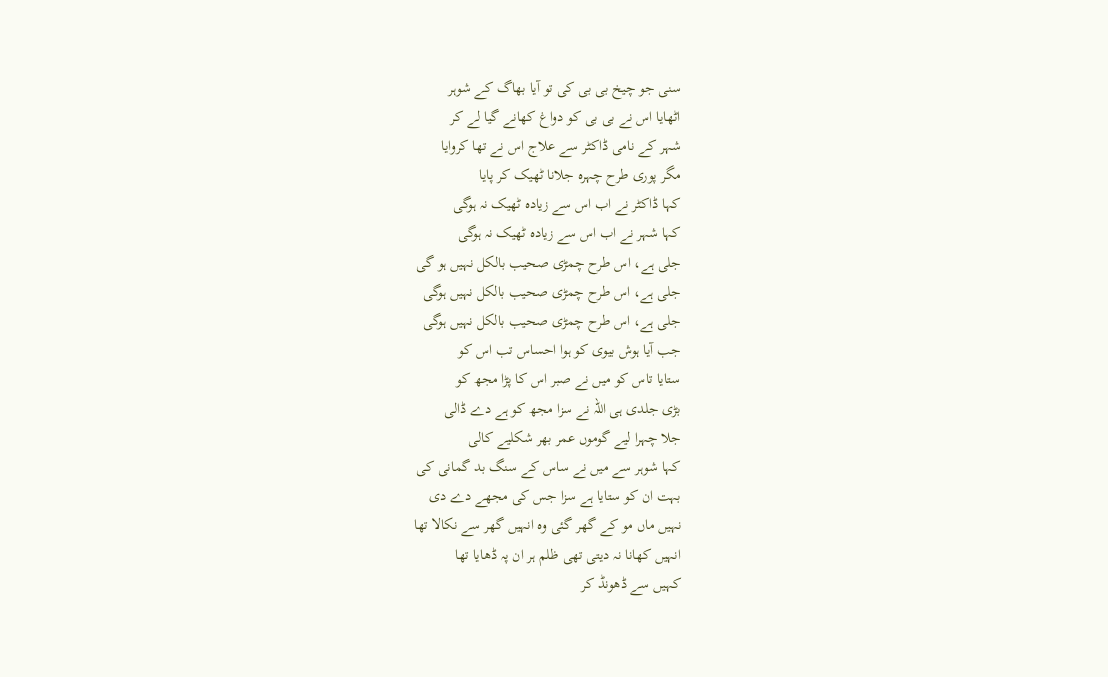سنی جو چیخ بی بی کی تو آیا بھاگ کے شوہر
اٹھایا اس نے بی بی کو دواغ کھانے گیا لے کر
شہر کے نامی ڈاکٹر سے علاج اس نے تھا کروایا
مگر پوری طرح چہرہ جلانا ٹھیک کر پایا
کہا ڈاکٹر نے اب اس سے زیادہ ٹھیک نہ ہوگی
کہا شہر نے اب اس سے زیادہ ٹھیک نہ ہوگی
جلی ہے، اس طرح چمڑی صحیب بالکل نہیں ہو گی
جلی ہے، اس طرح چمڑی صحیب بالکل نہیں ہوگی
جلی ہے، اس طرح چمڑی صحیب بالکل نہیں ہوگی
جب آیا ہوش بیوی کو ہوا احساس تب اس کو
ستایا تاس کو میں نے صبر اس کا پڑا مجھ کو
بڑی جلدی ہی اللہ نے سزا مجھ کو ہے دے ڈالی
جلا چہرا لیے گوموں عمر بھر شکلیے کالی
کہا شوہر سے میں نے ساس کے سنگ بد گمانی کی
بہت ان کو ستایا ہے سزا جس کی مجھے دے دی
نہیں ماں مو کے گھر گئی وہ انہیں گھر سے نکالا تھا
انہیں کھانا نہ دیتی تھی ظلم ہر ان پہ ڈھایا تھا
کہیں سے ڈھونڈ کر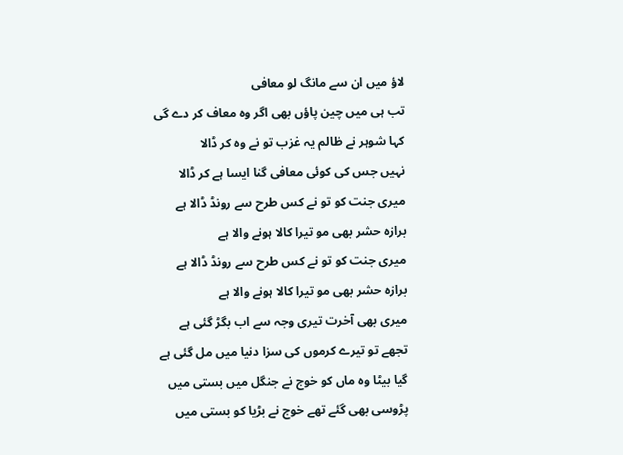لاؤ میں ان سے مانگ لو معافی
تب ہی میں چین پاؤں بھی اگر وہ معاف کر دے گی
کہا شوہر نے ظالم یہ غزب تو نے وہ کر ڈالا
نہیں جس کی کوئی معافی گنا ایسا ہے کر ڈالا
میری جنت کو تو نے کس طرح سے رونڈ ڈالا ہے
برازہ حشر بھی مو تیرا کالا ہونے والا ہے
میری جنت کو تو نے کس طرح سے رونڈ ڈالا ہے
برازہ حشر بھی مو تیرا کالا ہونے والا ہے
میری بھی آخرت تیری وجہ سے اب بگڑ گئی ہے
تجھے تو تیرے کرموں کی سزا دنیا میں مل گئی ہے
گیا بیٹا وہ ماں کو خوج نے جنگل میں بستی میں
پڑوسی بھی گئے تھے خوج نے بڑیا کو بستی میں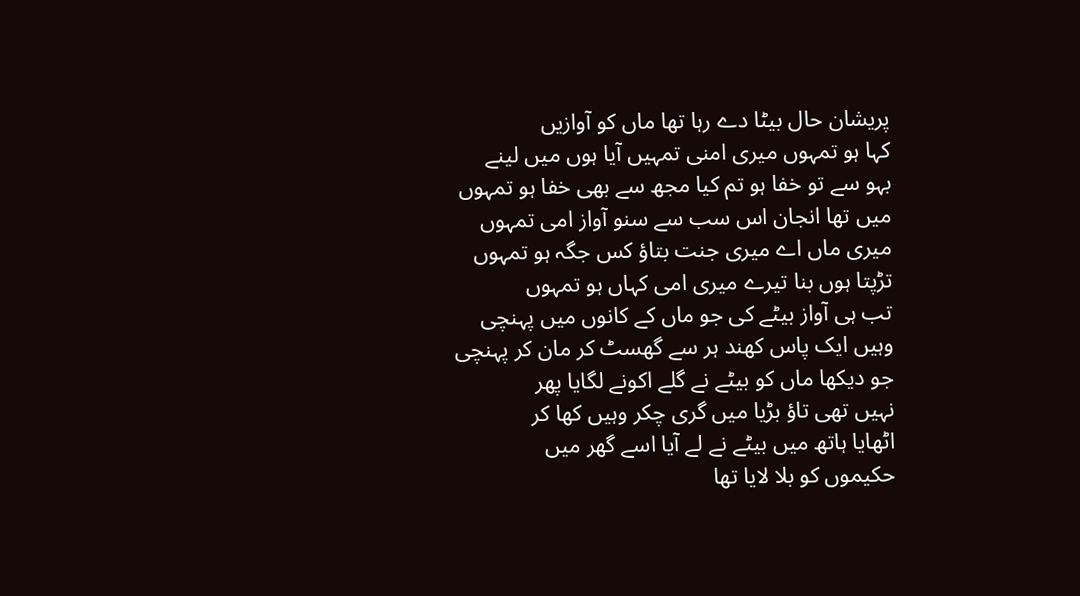پریشان حال بیٹا دے رہا تھا ماں کو آوازیں
کہا ہو تمہوں میری امنی تمہیں آیا ہوں میں لینے
بہو سے تو خفا ہو تم کیا مجھ سے بھی خفا ہو تمہوں
میں تھا انجان اس سب سے سنو آواز امی تمہوں
میری ماں اے میری جنت بتاؤ کس جگہ ہو تمہوں
تڑپتا ہوں بنا تیرے میری امی کہاں ہو تمہوں
تب ہی آواز بیٹے کی جو ماں کے کانوں میں پہنچی
وہیں ایک پاس کھند ہر سے گھسٹ کر مان کر پہنچی
جو دیکھا ماں کو بیٹے نے گلے اکونے لگایا پھر
نہیں تھی تاؤ بڑیا میں گری چکر وہیں کھا کر
اٹھایا ہاتھ میں بیٹے نے لے آیا اسے گھر میں
حکیموں کو بلا لایا تھا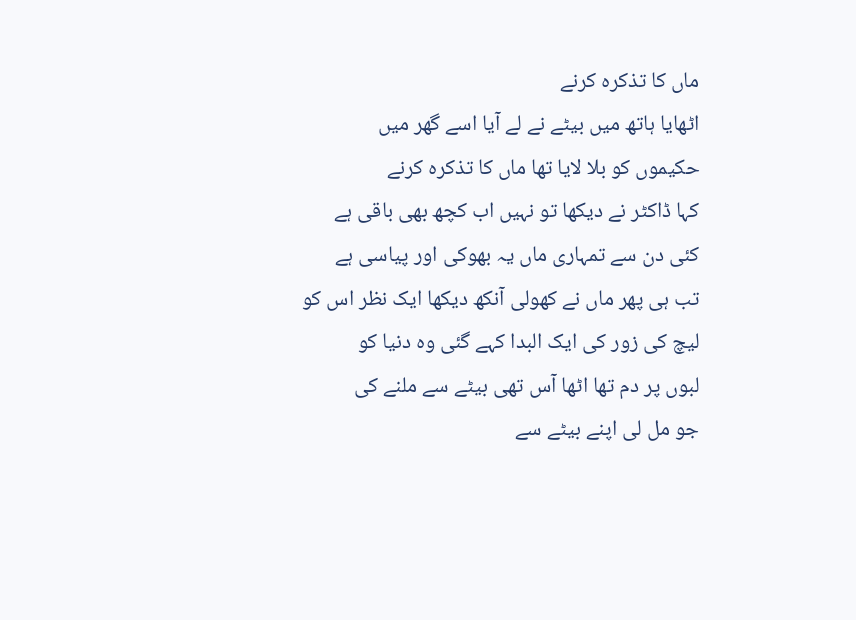ماں کا تذکرہ کرنے
اٹھایا ہاتھ میں بیٹے نے لے آیا اسے گھر میں
حکیموں کو بلا لایا تھا ماں کا تذکرہ کرنے
کہا ڈاکٹر نے دیکھا تو نہیں اب کچھ بھی باقی ہے
کئی دن سے تمہاری ماں یہ بھوکی اور پیاسی ہے
تب ہی پھر ماں نے کھولی آنکھ دیکھا ایک نظر اس کو
لیچ کی زور کی ایک البدا کہے گئی وہ دنیا کو
لبوں پر دم تھا اٹھا آس تھی بیٹے سے ملنے کی
جو مل لی اپنے بیٹے سے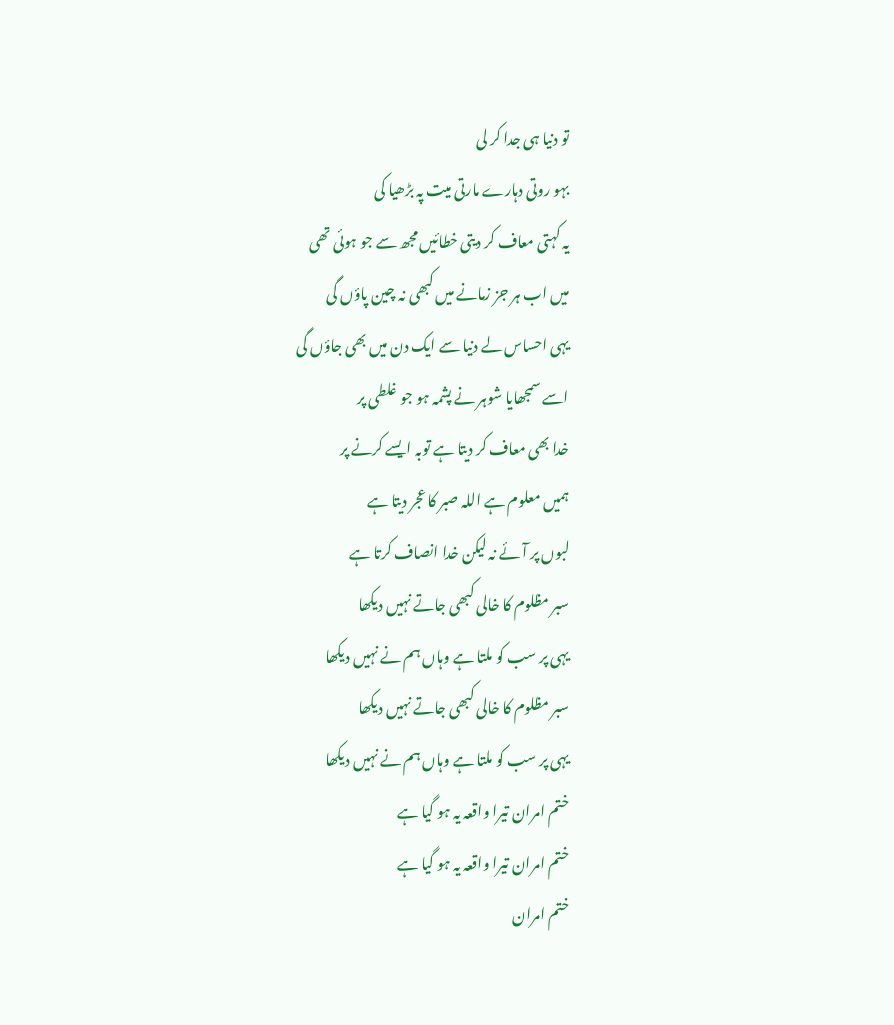تو دنیا ہی جدا کر لی
بہو روتی دہارے مارتی میت پہ بڑھیا کی
یہ کہتی معاف کر دیتی خطائیں مجھ سے جو ہوئی تھی
میں اب ہر جز زمانے میں کبھی نہ چین پاؤں گی
یہی احساس لے دنیا سے ایک دن میں بھی جاؤں گی
اسے سمجھایا شوہر نے پشمہ ہو جو غلطی پر
خدا بھی معاف کر دیتا ہے توبہ ایسے کرنے پر
ہمیں معلوم ہے اللہ صبر کا عجر دیتا ہے
لبوں پر آئے نہ لیکن خدا انصاف کرتا ہے
سبر مظلوم کا خالی کبھی جاتے نہیں دیکھا
یہی پر سب کو ملتا ہے وہاں ہم نے نہیں دیکھا
سبر مظلوم کا خالی کبھی جاتے نہیں دیکھا
یہی پر سب کو ملتا ہے وہاں ہم نے نہیں دیکھا
ختم امران تیرا واقعہ یہ ہو گیا ہے
ختم امران تیرا واقعہ یہ ہو گیا ہے
ختم امران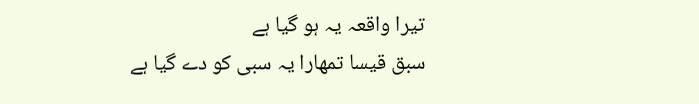تیرا واقعہ یہ ہو گیا ہے
سبق قیسا تمھارا یہ سبی کو دے گیا ہے